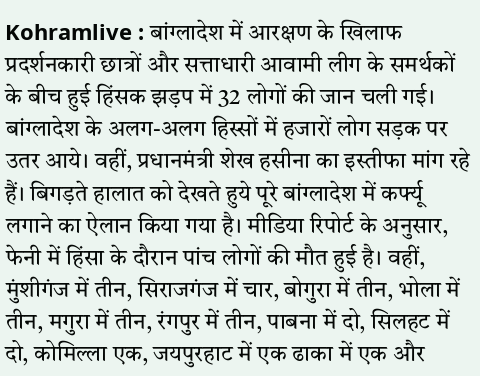Kohramlive : बांग्लादेश में आरक्षण के खिलाफ प्रदर्शनकारी छात्रों और सत्ताधारी आवामी लीग के समर्थकों के बीच हुई हिंसक झड़प में 32 लोगों की जान चली गई। बांग्लादेश के अलग-अलग हिस्सों में हजारों लोग सड़क पर उतर आये। वहीं, प्रधानमंत्री शेख हसीना का इस्तीफा मांग रहे हैं। बिगड़ते हालात को देखते हुये पूरे बांग्लादेश में कर्फ्यू लगाने का ऐलान किया गया है। मीडिया रिपोर्ट के अनुसार, फेनी में हिंसा के दौरान पांच लोगों की मौत हुई है। वहीं, मुंशीगंज में तीन, सिराजगंज में चार, बोगुरा में तीन, भोला में तीन, मगुरा में तीन, रंगपुर में तीन, पाबना में दो, सिलहट में दो, कोमिल्ला एक, जयपुरहाट में एक ढाका में एक और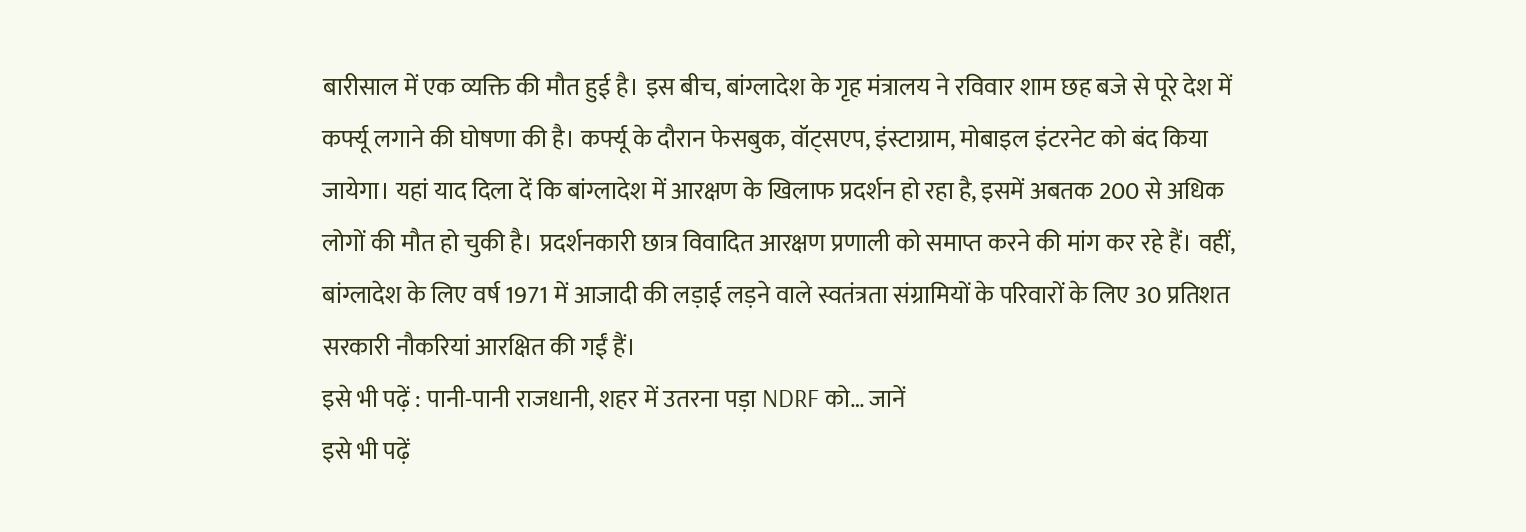बारीसाल में एक व्यक्ति की मौत हुई है। इस बीच, बांग्लादेश के गृह मंत्रालय ने रविवार शाम छह बजे से पूरे देश में कर्फ्यू लगाने की घोषणा की है। कर्फ्यू के दौरान फेसबुक, वॉट्सएप, इंस्टाग्राम, मोबाइल इंटरनेट को बंद किया जायेगा। यहां याद दिला दें कि बांग्लादेश में आरक्षण के खिलाफ प्रदर्शन हो रहा है, इसमें अबतक 200 से अधिक लोगों की मौत हो चुकी है। प्रदर्शनकारी छात्र विवादित आरक्षण प्रणाली को समाप्त करने की मांग कर रहे हैं। वहीं, बांग्लादेश के लिए वर्ष 1971 में आजादी की लड़ाई लड़ने वाले स्वतंत्रता संग्रामियों के परिवारों के लिए 30 प्रतिशत सरकारी नौकरियां आरक्षित की गईं हैं।
इसे भी पढ़ें : पानी-पानी राजधानी, शहर में उतरना पड़ा NDRF को… जानें
इसे भी पढ़ें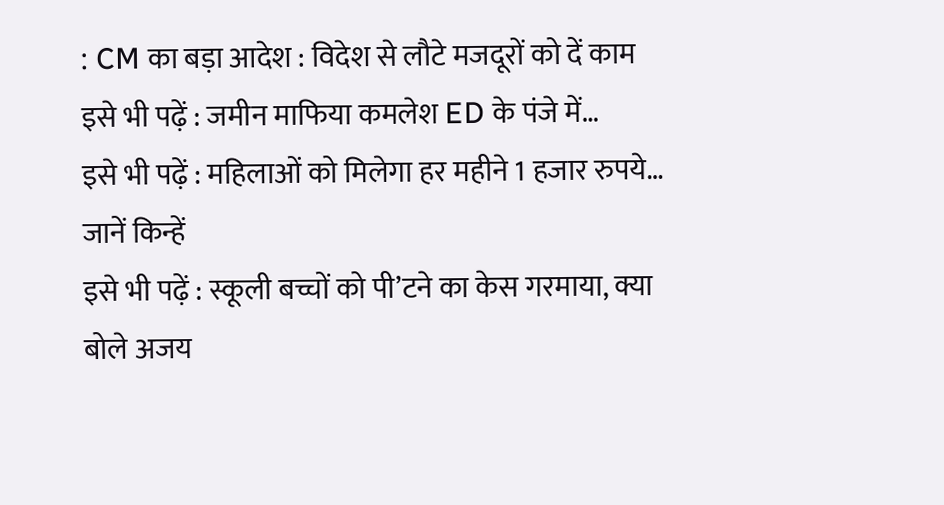: CM का बड़ा आदेश : विदेश से लौटे मजदूरों को दें काम
इसे भी पढ़ें : जमीन माफिया कमलेश ED के पंजे में…
इसे भी पढ़ें : महिलाओं को मिलेगा हर महीने 1 हजार रुपये… जानें किन्हें
इसे भी पढ़ें : स्कूली बच्चों को पी’टने का केस गरमाया, क्या बोले अजय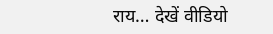राय… देखें वीडियो